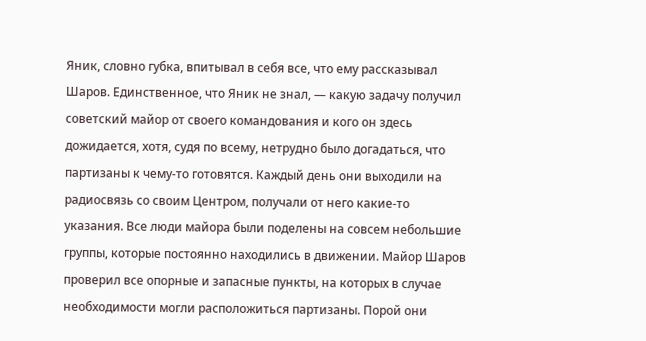Яник, словно губка, впитывал в себя все, что ему рассказывал Шаров. Единственное, что Яник не знал, — какую задачу получил советский майор от своего командования и кого он здесь дожидается, хотя, судя по всему, нетрудно было догадаться, что партизаны к чему-то готовятся. Каждый день они выходили на радиосвязь со своим Центром, получали от него какие-то указания. Все люди майора были поделены на совсем небольшие группы, которые постоянно находились в движении. Майор Шаров проверил все опорные и запасные пункты, на которых в случае необходимости могли расположиться партизаны. Порой они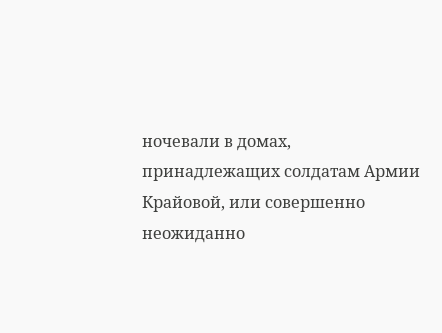ночевали в домах, принадлежащих солдатам Армии Крайовой, или совершенно неожиданно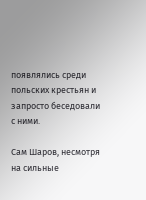появлялись среди польских крестьян и запросто беседовали с ними.

Сам Шаров, несмотря на сильные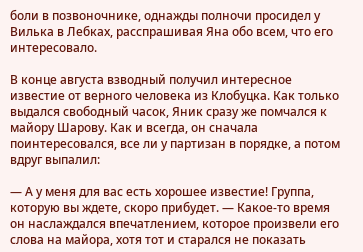боли в позвоночнике, однажды полночи просидел у Вилька в Лебках, расспрашивая Яна обо всем, что его интересовало.

В конце августа взводный получил интересное известие от верного человека из Клобуцка. Как только выдался свободный часок, Яник сразу же помчался к майору Шарову. Как и всегда, он сначала поинтересовался, все ли у партизан в порядке, а потом вдруг выпалил:

— А у меня для вас есть хорошее известие! Группа, которую вы ждете, скоро прибудет. — Какое-то время он наслаждался впечатлением, которое произвели его слова на майора, хотя тот и старался не показать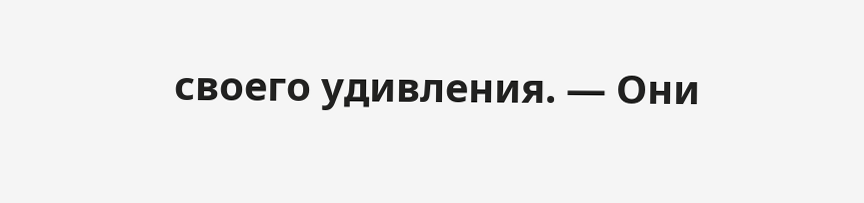своего удивления. — Они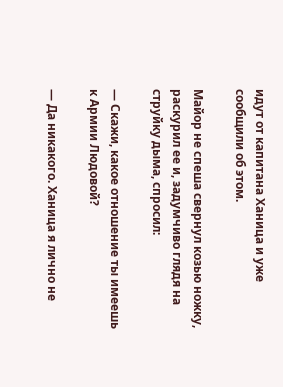идут от капитана Ханица и уже сообщили об этом.

Майор не спеша свернул козью ножку, раскурил ее и, задумчиво глядя на струйку дыма, спросил:

— Скажи, какое отношение ты имеешь к Армии Людовой?

— Да никакого. Ханица я лично не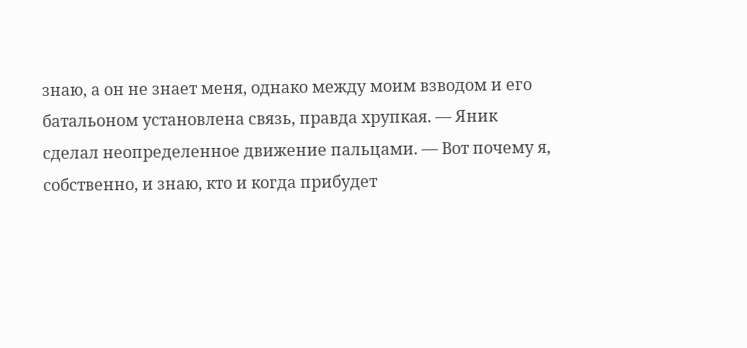знаю, а он не знает меня, однако между моим взводом и его батальоном установлена связь, правда хрупкая. — Яник сделал неопределенное движение пальцами. — Вот почему я, собственно, и знаю, кто и когда прибудет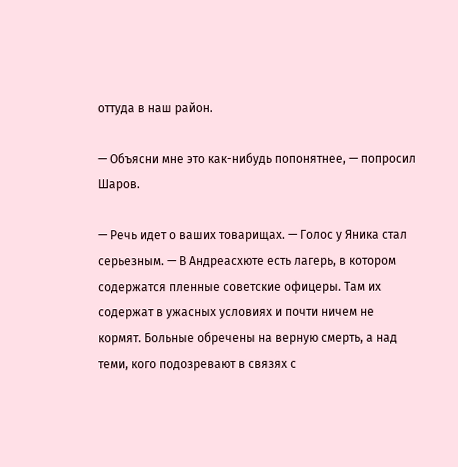оттуда в наш район.

— Объясни мне это как-нибудь попонятнее, — попросил Шаров.

— Речь идет о ваших товарищах. — Голос у Яника стал серьезным. — В Андреасхюте есть лагерь, в котором содержатся пленные советские офицеры. Там их содержат в ужасных условиях и почти ничем не кормят. Больные обречены на верную смерть, а над теми, кого подозревают в связях с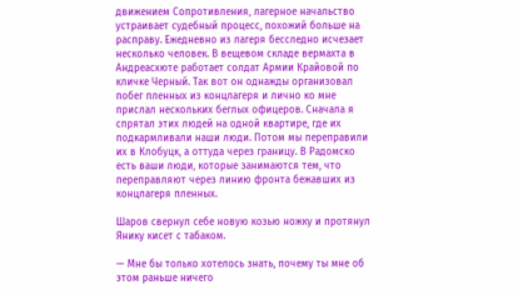движением Сопротивления, лагерное начальство устраивает судебный процесс, похожий больше на расправу. Ежедневно из лагеря бесследно исчезает несколько человек. В вещевом складе вермахта в Андреасхюте работает солдат Армии Крайовой по кличке Черный. Так вот он однажды организовал побег пленных из концлагеря и лично ко мне прислал нескольких беглых офицеров. Сначала я спрятал этих людей на одной квартире, где их подкармливали наши люди. Потом мы переправили их в Клобуцк, а оттуда через границу. В Радомско есть ваши люди, которые занимаются тем, что переправляют через линию фронта бежавших из концлагеря пленных.

Шаров свернул себе новую козью ножку и протянул Янику кисет с табаком.

— Мне бы только хотелось знать, почему ты мне об этом раньше ничего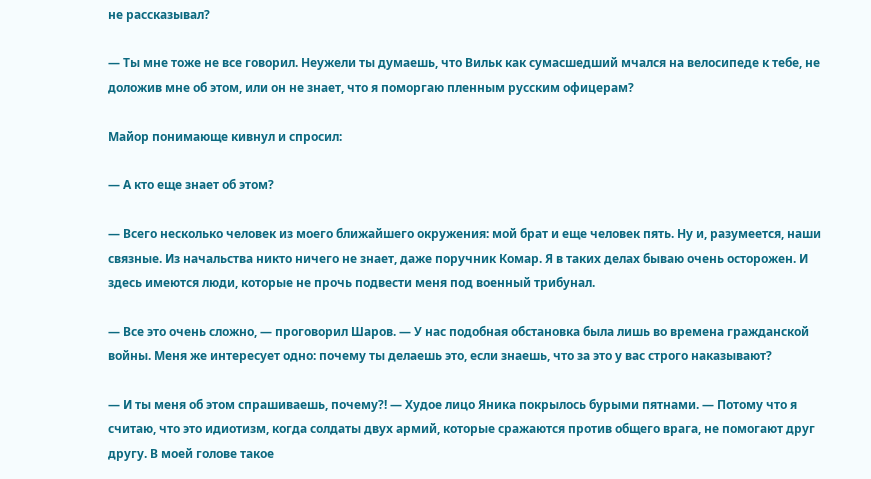не рассказывал?

— Ты мне тоже не все говорил. Неужели ты думаешь, что Вильк как сумасшедший мчался на велосипеде к тебе, не доложив мне об этом, или он не знает, что я поморгаю пленным русским офицерам?

Майор понимающе кивнул и спросил:

— А кто еще знает об этом?

— Всего несколько человек из моего ближайшего окружения: мой брат и еще человек пять. Ну и, разумеется, наши связные. Из начальства никто ничего не знает, даже поручник Комар. Я в таких делах бываю очень осторожен. И здесь имеются люди, которые не прочь подвести меня под военный трибунал.

— Все это очень сложно, — проговорил Шаров. — У нас подобная обстановка была лишь во времена гражданской войны. Меня же интересует одно: почему ты делаешь это, если знаешь, что за это у вас строго наказывают?

— И ты меня об этом спрашиваешь, почему?! — Худое лицо Яника покрылось бурыми пятнами. — Потому что я считаю, что это идиотизм, когда солдаты двух армий, которые сражаются против общего врага, не помогают друг другу. В моей голове такое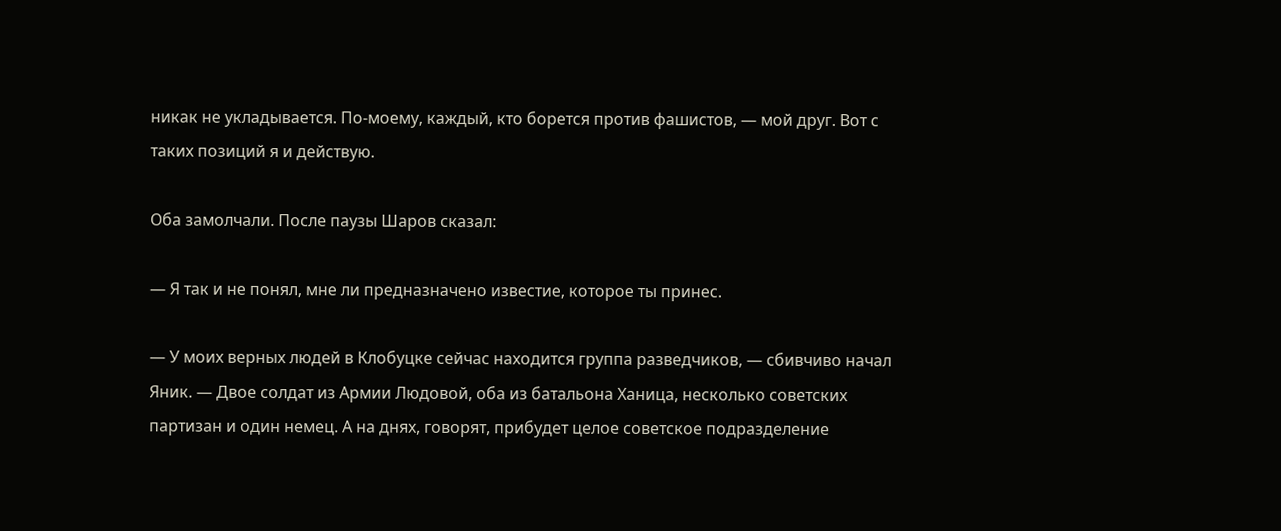никак не укладывается. По-моему, каждый, кто борется против фашистов, — мой друг. Вот с таких позиций я и действую.

Оба замолчали. После паузы Шаров сказал:

— Я так и не понял, мне ли предназначено известие, которое ты принес.

— У моих верных людей в Клобуцке сейчас находится группа разведчиков, — сбивчиво начал Яник. — Двое солдат из Армии Людовой, оба из батальона Ханица, несколько советских партизан и один немец. А на днях, говорят, прибудет целое советское подразделение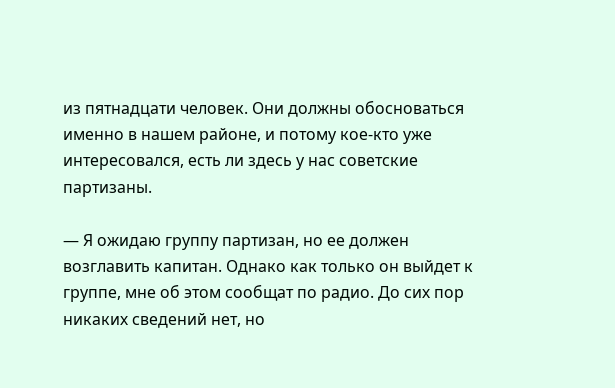из пятнадцати человек. Они должны обосноваться именно в нашем районе, и потому кое-кто уже интересовался, есть ли здесь у нас советские партизаны.

— Я ожидаю группу партизан, но ее должен возглавить капитан. Однако как только он выйдет к группе, мне об этом сообщат по радио. До сих пор никаких сведений нет, но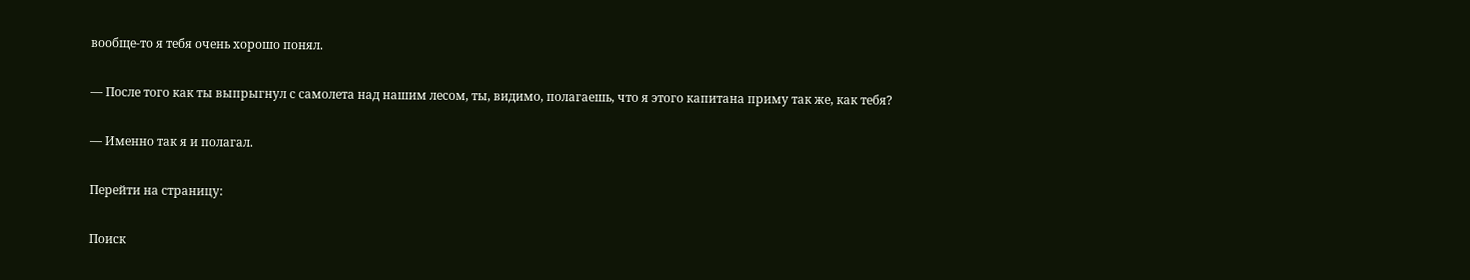вообще-то я тебя очень хорошо понял.

— После того как ты выпрыгнул с самолета над нашим лесом, ты, видимо, полагаешь, что я этого капитана приму так же, как тебя?

— Именно так я и полагал.

Перейти на страницу:

Поиск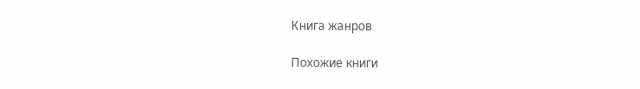Книга жанров

Похожие книги